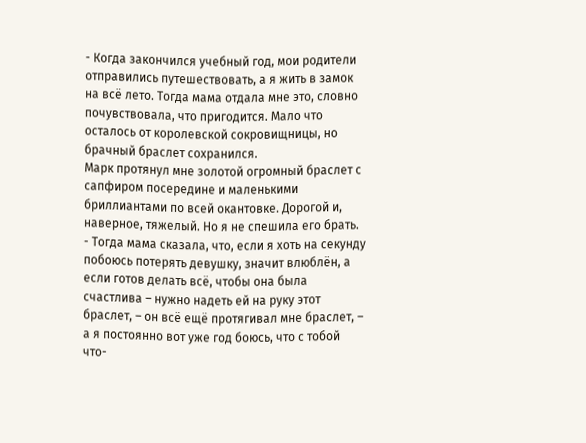- Когда закончился учебный год, мои родители отправились путешествовать, а я жить в замок на всё лето. Тогда мама отдала мне это, словно почувствовала, что пригодится. Мало что осталось от королевской сокровищницы, но брачный браслет сохранился.
Марк протянул мне золотой огромный браслет с сапфиром посередине и маленькими бриллиантами по всей окантовке. Дорогой и, наверное, тяжелый. Но я не спешила его брать.
- Тогда мама сказала, что, если я хоть на секунду побоюсь потерять девушку, значит влюблён, а если готов делать всё, чтобы она была счастлива – нужно надеть ей на руку этот браслет, – он всё ещё протягивал мне браслет, – а я постоянно вот уже год боюсь, что с тобой что-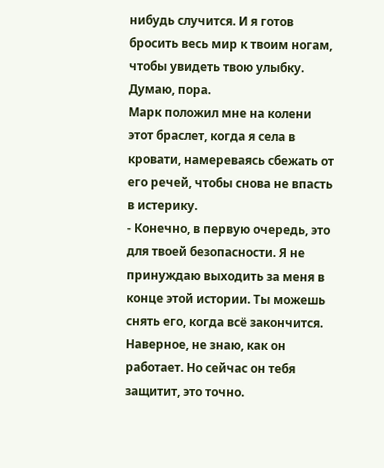нибудь случится. И я готов бросить весь мир к твоим ногам, чтобы увидеть твою улыбку. Думаю, пора.
Марк положил мне на колени этот браслет, когда я села в кровати, намереваясь сбежать от его речей, чтобы снова не впасть в истерику.
- Конечно, в первую очередь, это для твоей безопасности. Я не принуждаю выходить за меня в конце этой истории. Ты можешь снять его, когда всё закончится. Наверное, не знаю, как он работает. Но сейчас он тебя защитит, это точно.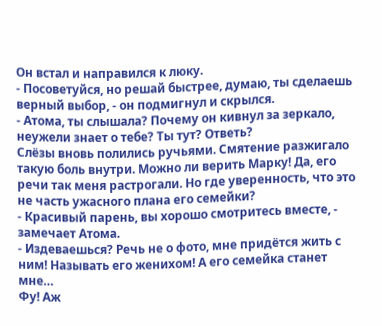Он встал и направился к люку.
- Посоветуйся, но решай быстрее, думаю, ты сделаешь верный выбор, - он подмигнул и скрылся.
- Атома, ты слышала? Почему он кивнул за зеркало, неужели знает о тебе? Ты тут? Ответь?
Слёзы вновь полились ручьями. Смятение разжигало такую боль внутри. Можно ли верить Марку! Да, его речи так меня растрогали. Но где уверенность, что это не часть ужасного плана его семейки?
- Красивый парень, вы хорошо смотритесь вместе, - замечает Атома.
- Издеваешься? Речь не о фото, мне придётся жить с ним! Называть его женихом! А его семейка станет мне…
Фу! Аж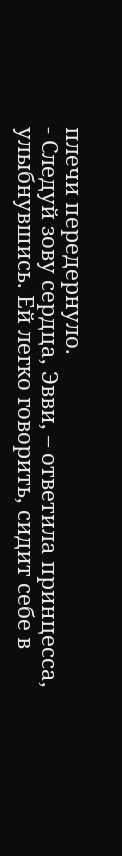плечи передернуло.
- Следуй зову сердца, Эвви, – ответила принцесса, улыбнувшись. Ей легко говорить, сидит себе в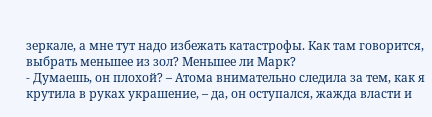зеркале, а мне тут надо избежать катастрофы. Как там говорится, выбрать меньшее из зол? Меньшее ли Марк?
- Думаешь, он плохой? – Атома внимательно следила за тем, как я крутила в руках украшение, – да, он оступался, жажда власти и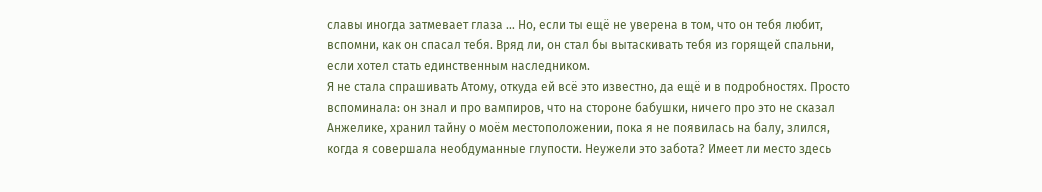славы иногда затмевает глаза … Но, если ты ещё не уверена в том, что он тебя любит, вспомни, как он спасал тебя. Вряд ли, он стал бы вытаскивать тебя из горящей спальни, если хотел стать единственным наследником.
Я не стала спрашивать Атому, откуда ей всё это известно, да ещё и в подробностях. Просто вспоминала: он знал и про вампиров, что на стороне бабушки, ничего про это не сказал Анжелике, хранил тайну о моём местоположении, пока я не появилась на балу, злился, когда я совершала необдуманные глупости. Неужели это забота? Имеет ли место здесь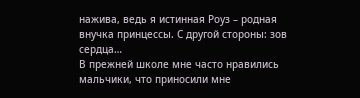нажива, ведь я истинная Роуз – родная внучка принцессы. С другой стороны: зов сердца…
В прежней школе мне часто нравились мальчики, что приносили мне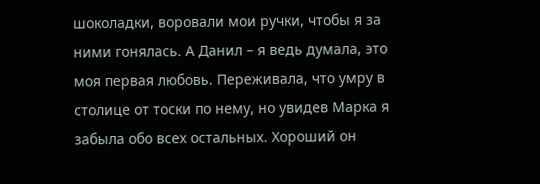шоколадки, воровали мои ручки, чтобы я за ними гонялась. А Данил – я ведь думала, это моя первая любовь. Переживала, что умру в столице от тоски по нему, но увидев Марка я забыла обо всех остальных. Хороший он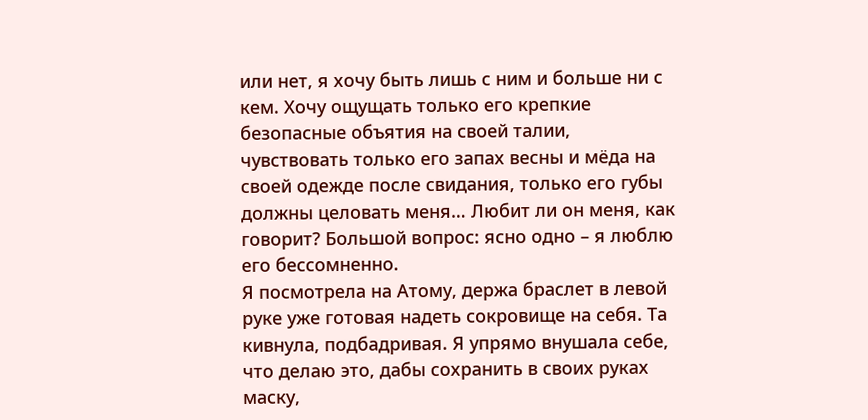или нет, я хочу быть лишь с ним и больше ни с кем. Хочу ощущать только его крепкие безопасные объятия на своей талии, чувствовать только его запах весны и мёда на своей одежде после свидания, только его губы должны целовать меня… Любит ли он меня, как говорит? Большой вопрос: ясно одно – я люблю его бессомненно.
Я посмотрела на Атому, держа браслет в левой руке уже готовая надеть сокровище на себя. Та кивнула, подбадривая. Я упрямо внушала себе, что делаю это, дабы сохранить в своих руках маску,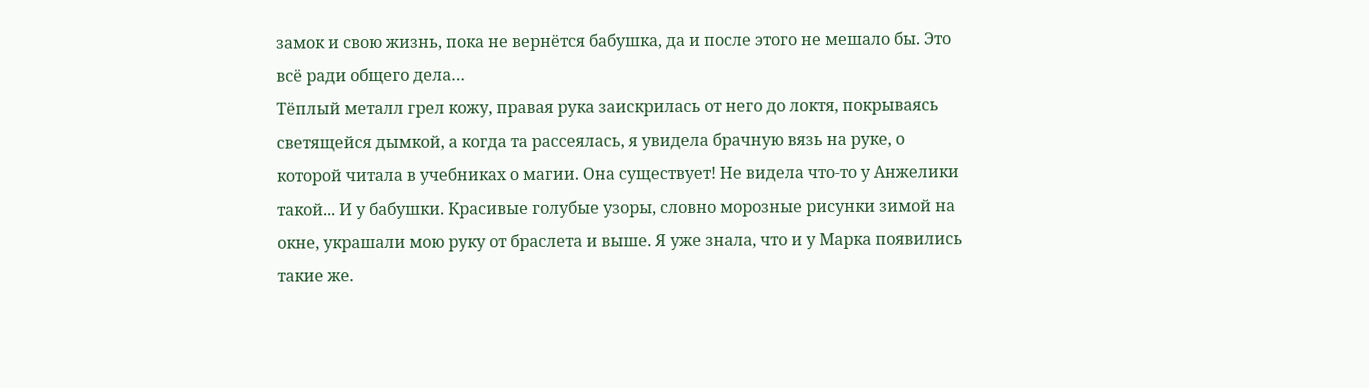замок и свою жизнь, пока не вернётся бабушка, да и после этого не мешало бы. Это всё ради общего дела…
Тёплый металл грел кожу, правая рука заискрилась от него до локтя, покрываясь светящейся дымкой, а когда та рассеялась, я увидела брачную вязь на руке, о которой читала в учебниках о магии. Она существует! Не видела что-то у Анжелики такой... И у бабушки. Красивые голубые узоры, словно морозные рисунки зимой на окне, украшали мою руку от браслета и выше. Я уже знала, что и у Марка появились такие же.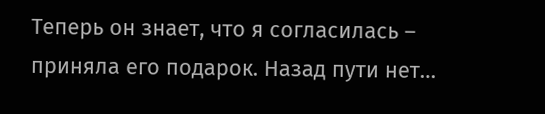Теперь он знает, что я согласилась – приняла его подарок. Назад пути нет…